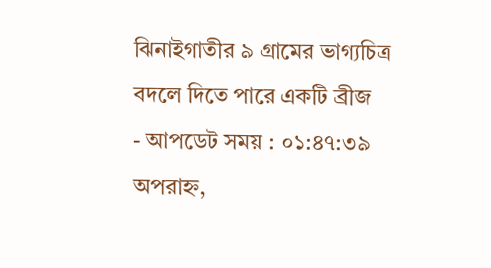ঝিনাইগাতীর ৯ গ্রামের ভাগ্যচিত্র বদলে দিতে পারে একটি ব্রীজ
- আপডেট সময় : ০১:৪৭:৩৯ অপরাহ্ন,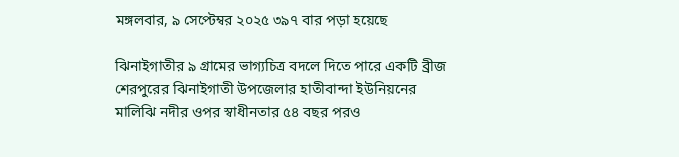মঙ্গলবার, ৯ সেপ্টেম্বর ২০২৫ ৩৯৭ বার পড়া হয়েছে

ঝিনাইগাতীর ৯ গ্রামের ভাগ্যচিত্র বদলে দিতে পারে একটি ব্রীজ
শেরপুরের ঝিনাইগাতী উপজেলার হাতীবান্দা ইউনিয়নের মালিঝি নদীর ওপর স্বাধীনতার ৫৪ বছর পরও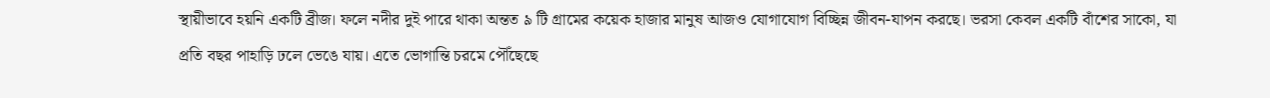স্থায়ীভাবে হয়নি একটি ব্রীজ। ফলে নদীর দুই পারে থাকা অন্তত ৯ টি গ্রামের কয়েক হাজার মানুষ আজও যোগাযোগ বিচ্ছিন্ন জীবন-যাপন করছে। ভরসা কেবল একটি বাঁশের সাকো, যা প্রতি বছর পাহাড়ি ঢলে ভেঙে যায়। এতে ভোগান্তি চরমে পৌঁছেছে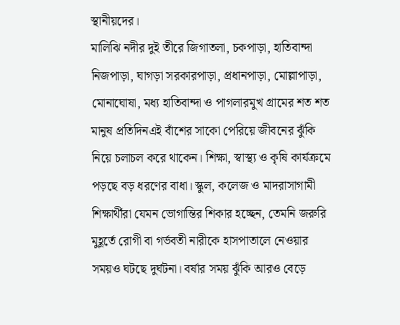স্থানীয়দের।
মালিঝি নদীর দুই তীরে জিগাতলা, চকপাড়া, হাতিবান্দা নিজপাড়া, ঘাগড়া সরকারপাড়া, প্রধানপাড়া, মোল্লাপাড়া, মোনাঘোষা, মধ্য হাতিবান্দা ও পাগলারমুখ গ্রামের শত শত মানুষ প্রতিদিনএই বাঁশের সাকো পেরিয়ে জীবনের ঝুঁকি নিয়ে চলাচল করে থাকেন। শিক্ষা, স্বাস্থ্য ও কৃষি কার্যক্রমে পড়ছে বড় ধরণের বাধা। স্কুল, কলেজ ও মাদরাসাগামী শিক্ষার্থীরা যেমন ভোগান্তির শিকার হচ্ছেন, তেমনি জরুরি মুহূর্তে রোগী বা গর্ভবতী নারীকে হাসপাতালে নেওয়ার সময়ও ঘটছে দুর্ঘটনা। বর্ষার সময় ঝুঁকি আরও বেড়ে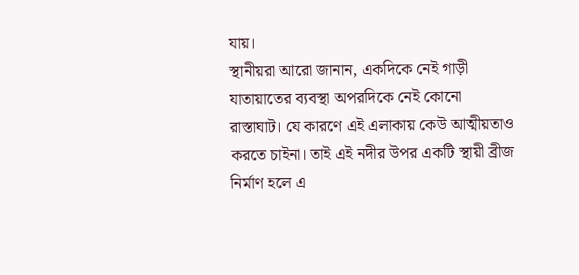যায়।
স্থানীয়রা আরো জানান, একদিকে নেই গাড়ী যাতায়াতের ব্যবস্থা অপরদিকে নেই কোনো রাস্তাঘাট। যে কারণে এই এলাকায় কেউ আত্মীয়তাও করতে চাইনা। তাই এই নদীর উপর একটি স্থায়ী ব্রীজ নির্মাণ হলে এ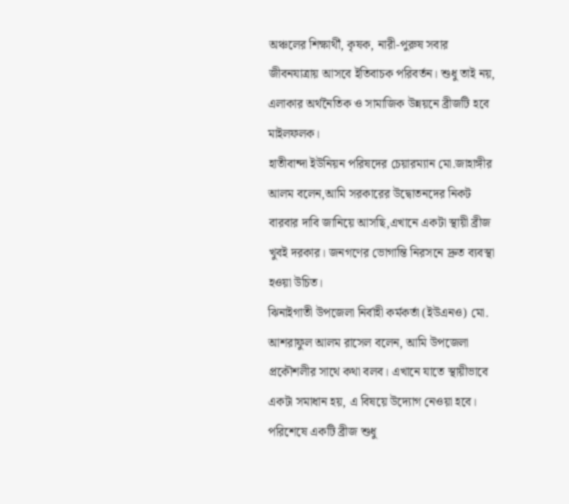অঞ্চলের শিক্ষার্থী, কৃষক, নারী-পুরুষ সবার জীবনযাত্রায় আসবে ইতিবাচক পরিবর্তন। শুধু তাই নয়, এলাকার অর্থনৈতিক ও সামাজিক উন্নয়নে ব্রীজটি হবে মাইলফলক।
হাতীবান্দা ইউনিয়ন পরিষদের চেয়ারম্যান মো.জাহাঙ্গীর আলম বলেন,আমি সরকারের উদ্বোতনদের নিকট বারবার দাবি জানিয়ে আসছি,এখানে একটা স্থায়ী ব্রীজ খুবই দরকার। জনগণের ভোগান্তি নিরসনে দ্রুত ব্যবস্থা হওয়া উচিত।
ঝিনাইগাতী উপজেলা নির্বাহী কর্মকর্তা (ইউএনও) মো. আশরাফুল আলম রাসেল বলেন, আমি উপজেলা প্রকৌশলীর সাথে কথা বলব। এখানে যাতে স্থায়ীভাবে একটা সমাধান হয়, এ বিষয়ে উদ্যোগ নেওয়া হবে। পরিশেষে একটি ব্রীজ শুধু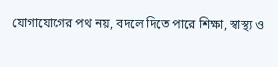যোগাযোগের পথ নয়, বদলে দিতে পারে শিক্ষা, স্বাস্থ্য ও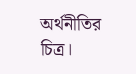অর্থনীতির চিত্র।